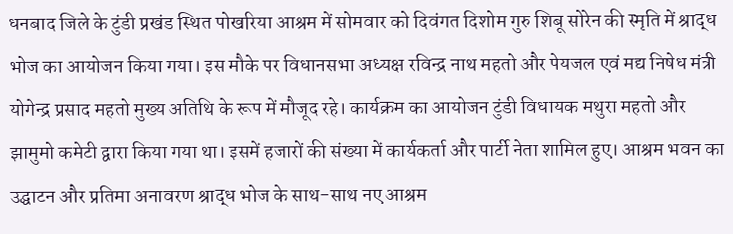धनबाद जिले के टुंडी प्रखंड स्थित पोखरिया आश्रम में सोमवार को दिवंगत दिशोम गुरु शिबू सोरेन की स्मृति में श्राद्ध भोज का आयोजन किया गया। इस मौके पर विधानसभा अध्यक्ष रविन्द्र नाथ महतो और पेयजल एवं मद्य निषेध मंत्री योगेन्द्र प्रसाद महतो मुख्य अतिथि के रूप में मौजूद रहे। कार्यक्रम का आयोजन टुंडी विधायक मथुरा महतो और झामुमो कमेटी द्वारा किया गया था। इसमें हजारों की संख्या में कार्यकर्ता और पार्टी नेता शामिल हुए। आश्रम भवन का उद्घाटन और प्रतिमा अनावरण श्राद्ध भोज के साथ-साथ नए आश्रम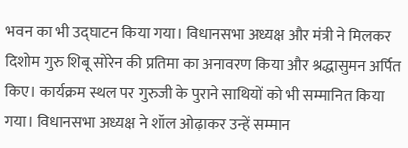भवन का भी उद्घाटन किया गया। विधानसभा अध्यक्ष और मंत्री ने मिलकर दिशोम गुरु शिबू सोरेन की प्रतिमा का अनावरण किया और श्रद्धासुमन अर्पित किए। कार्यक्रम स्थल पर गुरुजी के पुराने साथियों को भी सम्मानित किया गया। विधानसभा अध्यक्ष ने शॉल ओढ़ाकर उन्हें सम्मान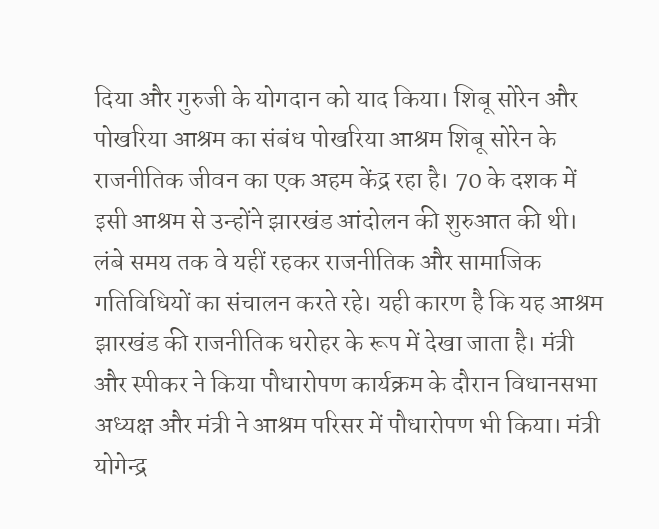दिया और गुरुजी के योगदान को याद किया। शिबू सोरेन और पोखरिया आश्रम का संबंध पोखरिया आश्रम शिबू सोरेन के राजनीतिक जीवन का एक अहम केंद्र रहा है। 70 के दशक में इसी आश्रम से उन्होंने झारखंड आंदोलन की शुरुआत की थी। लंबे समय तक वे यहीं रहकर राजनीतिक और सामाजिक गतिविधियों का संचालन करते रहे। यही कारण है कि यह आश्रम झारखंड की राजनीतिक धरोहर के रूप में देखा जाता है। मंत्री और स्पीकर ने किया पौधारोपण कार्यक्रम के दौरान विधानसभा अध्यक्ष और मंत्री ने आश्रम परिसर में पौधारोपण भी किया। मंत्री योगेन्द्र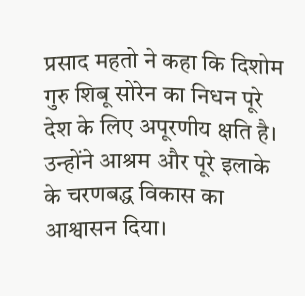प्रसाद महतो ने कहा कि दिशोम गुरु शिबू सोरेन का निधन पूरे देश के लिए अपूरणीय क्षति है। उन्होंने आश्रम और पूरे इलाके के चरणबद्ध विकास का आश्वासन दिया।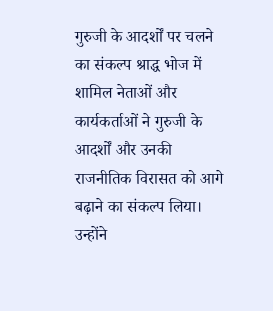गुरुजी के आदर्शों पर चलने का संकल्प श्राद्ध भोज में शामिल नेताओं और कार्यकर्ताओं ने गुरुजी के आदर्शों और उनकी राजनीतिक विरासत को आगे बढ़ाने का संकल्प लिया। उन्होंने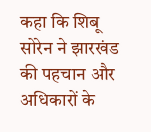कहा कि शिबू सोरेन ने झारखंड की पहचान और अधिकारों के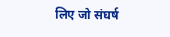लिए जो संघर्ष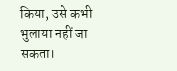किया, उसे कभी भुलाया नहीं जा सकता।